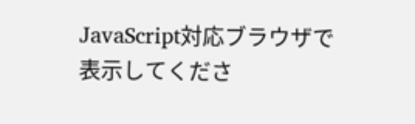JavaScript対応ブラウザで表示してくださ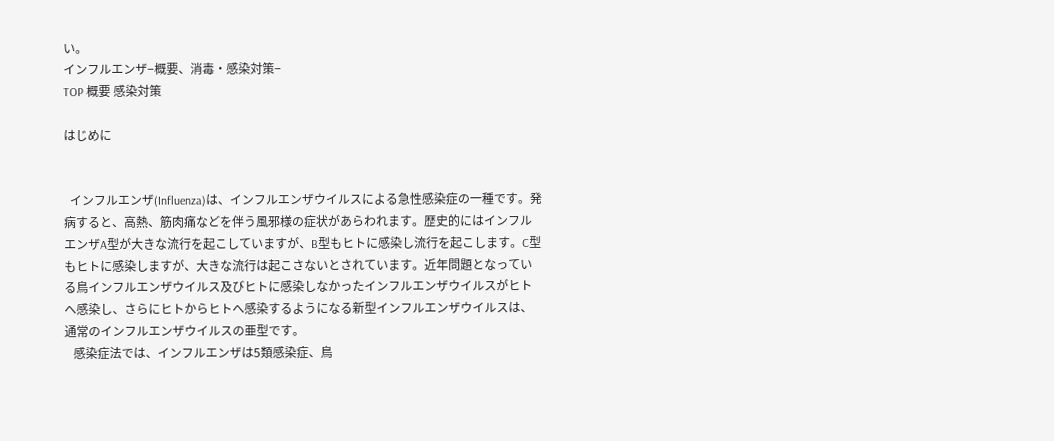い。
インフルエンザ−概要、消毒・感染対策−
TOP 概要 感染対策

はじめに


  インフルエンザ(Influenza)は、インフルエンザウイルスによる急性感染症の一種です。発病すると、高熱、筋肉痛などを伴う風邪様の症状があらわれます。歴史的にはインフルエンザA型が大きな流行を起こしていますが、B型もヒトに感染し流行を起こします。C型もヒトに感染しますが、大きな流行は起こさないとされています。近年問題となっている鳥インフルエンザウイルス及びヒトに感染しなかったインフルエンザウイルスがヒトへ感染し、さらにヒトからヒトへ感染するようになる新型インフルエンザウイルスは、通常のインフルエンザウイルスの亜型です。
   感染症法では、インフルエンザは5類感染症、鳥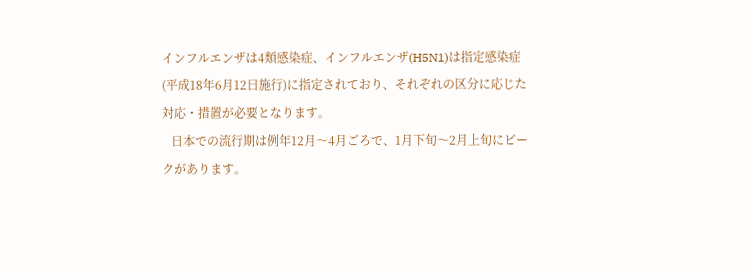インフルエンザは4類感染症、インフルエンザ(H5N1)は指定感染症(平成18年6月12日施行)に指定されており、それぞれの区分に応じた対応・措置が必要となります。
   日本での流行期は例年12月〜4月ごろで、1月下旬〜2月上旬にピークがあります。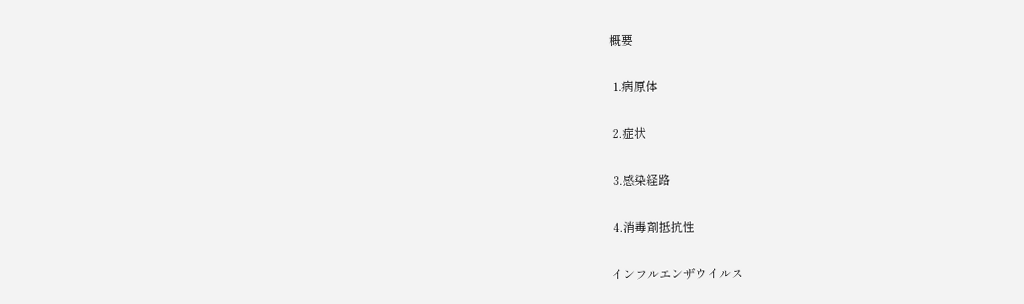概要

 1.病原体

 2.症状

 3.感染経路

 4.消毒剤抵抗性

インフルエンザウイルス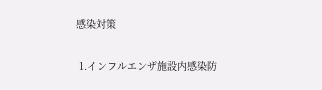感染対策

 1.インフルエンザ施設内感染防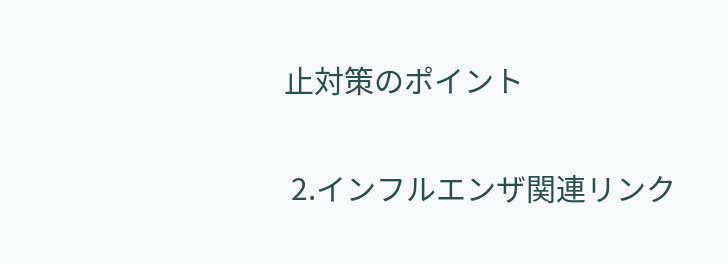止対策のポイント

 2.インフルエンザ関連リンク